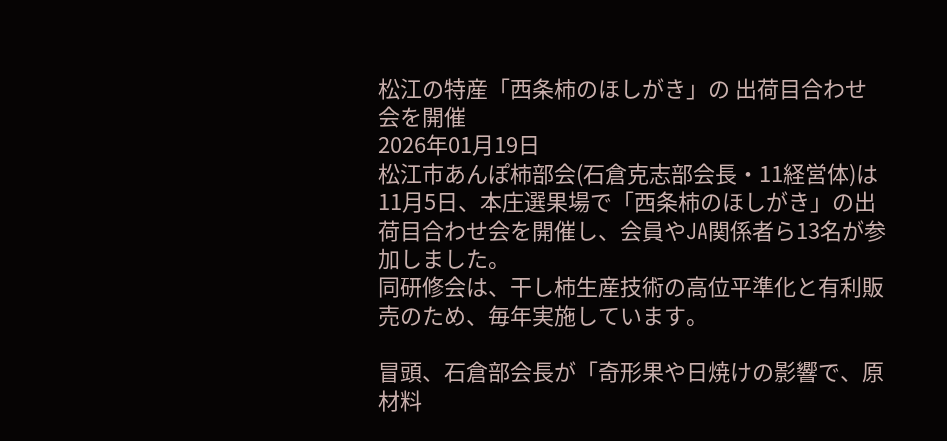松江の特産「西条柿のほしがき」の 出荷目合わせ会を開催
2026年01月19日
松江市あんぽ柿部会(石倉克志部会長・11経営体)は11月5日、本庄選果場で「西条柿のほしがき」の出荷目合わせ会を開催し、会員やJA関係者ら13名が参加しました。
同研修会は、干し柿生産技術の高位平準化と有利販売のため、毎年実施しています。

冒頭、石倉部会長が「奇形果や日焼けの影響で、原材料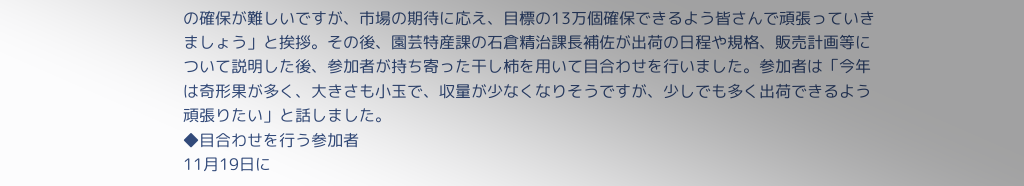の確保が難しいですが、市場の期待に応え、目標の13万個確保できるよう皆さんで頑張っていきましょう」と挨拶。その後、園芸特産課の石倉精治課長補佐が出荷の日程や規格、販売計画等について説明した後、参加者が持ち寄った干し柿を用いて目合わせを行いました。参加者は「今年は奇形果が多く、大きさも小玉で、収量が少なくなりそうですが、少しでも多く出荷できるよう頑張りたい」と話しました。
◆目合わせを行う参加者
11月19日に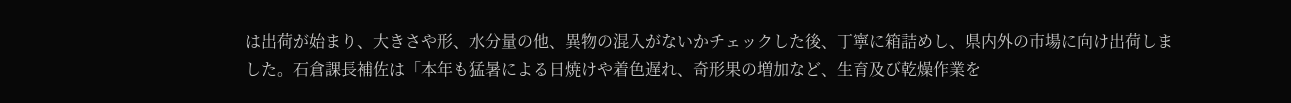は出荷が始まり、大きさや形、水分量の他、異物の混入がないかチェックした後、丁寧に箱詰めし、県内外の市場に向け出荷しました。石倉課長補佐は「本年も猛暑による日焼けや着色遅れ、奇形果の増加など、生育及び乾燥作業を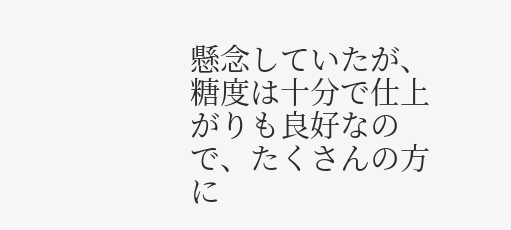懸念していたが、糖度は十分で仕上がりも良好なので、たくさんの方に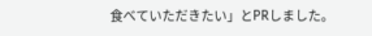食べていただきたい」とPRしました。